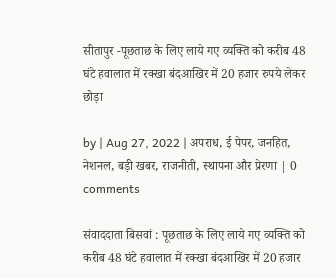सीतापुर -पूछताछ के लिए लाये गए व्यक्ति को करीब 48 घंटे हवालात में रक्खा बंदआखिर में 20 हजार रुपये लेकर छोड़ा

by | Aug 27, 2022 | अपराध, ई पेपर, जनहित, नेशनल, बड़ी खबर, राजनीती, स्थापना और प्रेरणा | 0 comments

संवाददाता बिसवां : पूछताछ के लिए लाये गए व्यक्ति को करीब 48 घंटे हवालात में रक्खा बंदआखिर में 20 हजार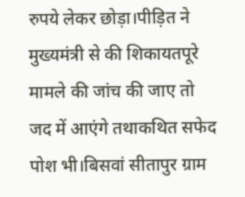रुपये लेकर छोड़ा।पीड़ित ने मुख्यमंत्री से की शिकायतपूरे मामले की जांच की जाए तो जद में आएंगे तथाकथित सफेद पोश भी।बिसवां सीतापुर ग्राम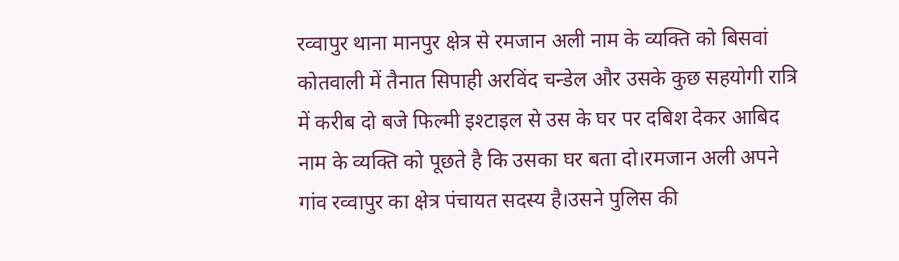रव्वापुर थाना मानपुर क्षेत्र से रमजान अली नाम के व्यक्ति को बिसवां कोतवाली में तैनात सिपाही अरविंद चन्डेल और उसके कुछ सहयोगी रात्रि में करीब दो बजे फिल्मी इश्टाइल से उस के घर पर दबिश देकर आबिद नाम के व्यक्ति को पूछते है कि उसका घर बता दो।रमजान अली अपने गांव रव्वापुर का क्षेत्र पंचायत सदस्य है।उसने पुलिस की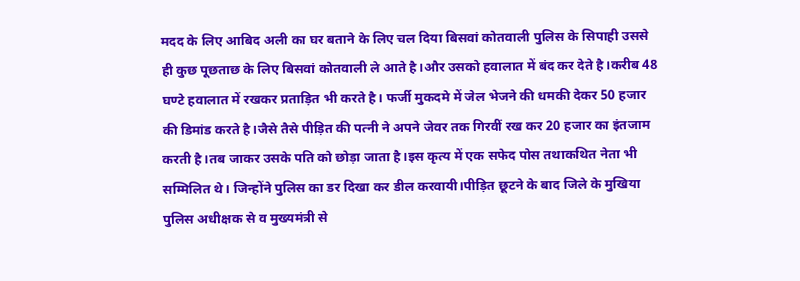मदद के लिए आबिद अली का घर बताने के लिए चल दिया बिसवां कोतवाली पुलिस के सिपाही उससे ही कुछ पूछताछ के लिए बिसवां कोतवाली ले आते है।और उसको हवालात में बंद कर देते है।करीब 48 घण्टे हवालात में रखकर प्रताड़ित भी करते है। फर्जी मुकदमे में जेल भेजने की धमकी देकर 50 हजार की डिमांड करते है।जैसे तैसे पीड़ित की पत्नी ने अपने जेवर तक गिरवीं रख कर 20 हजार का इंतजाम करती है।तब जाकर उसके पति को छोड़ा जाता है।इस कृत्य में एक सफेद पोस तथाकथित नेता भी सम्मिलित थे। जिन्होंने पुलिस का डर दिखा कर डील करवायी।पीड़ित छूटने के बाद जिले के मुखिया पुलिस अधीक्षक से व मुख्यमंत्री से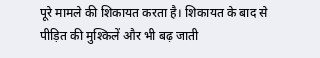पूरे मामले की शिकायत करता है। शिकायत के बाद से पीड़ित की मुश्किलें और भी बढ़ जाती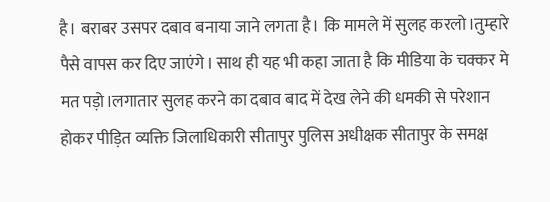है। बराबर उसपर दबाव बनाया जाने लगता है। कि मामले में सुलह करलो।तुम्हारे पैसे वापस कर दिए जाएंगे। साथ ही यह भी कहा जाता है कि मीडिया के चक्कर मे मत पड़ो।लगातार सुलह करने का दबाव बाद में देख लेने की धमकी से परेशान होकर पीड़ित व्यक्ति जिलाधिकारी सीतापुर पुलिस अधीक्षक सीतापुर के समक्ष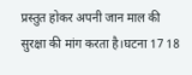प्रस्तुत होकर अपनी जान माल की सुरक्षा की मांग करता है।घटना 17 18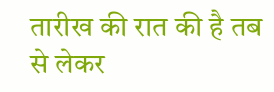तारीख की रात की है तब से लेकर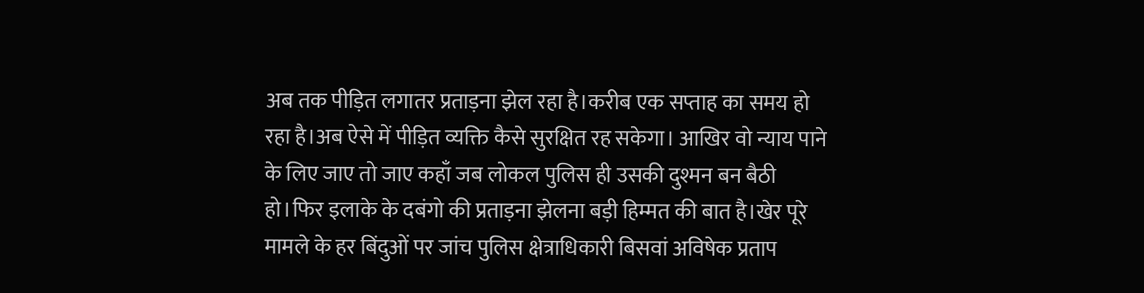अब तक पीड़ित लगातर प्रताड़ना झेल रहा है।करीब एक सप्ताह का समय हो रहा है।अब ऐसे में पीड़ित व्यक्ति कैसे सुरक्षित रह सकेगा। आखिर वो न्याय पाने के लिए जाए तो जाए कहाँ जब लोकल पुलिस ही उसकी दुश्मन बन बैठी हो।फिर इलाके के दबंगो की प्रताड़ना झेलना बड़ी हिम्मत की बात है।खेर पूरे मामले के हर बिंदुओं पर जांच पुलिस क्षेत्राधिकारी बिसवां अविषेक प्रताप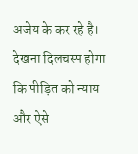अजेय के कर रहे है। देखना दिलचस्प होगा कि पीड़ित को न्याय और ऐसे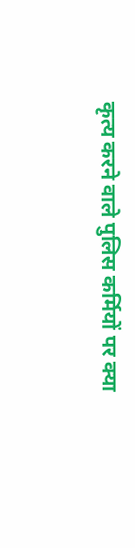कृत्य करने वाले पुलिस कर्मियों पर क्या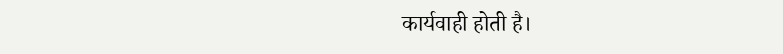कार्यवाही होती है।